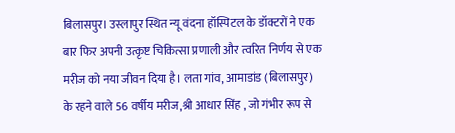बिलासपुर। उस्लापुर स्थित न्यू वंदना हॉस्पिटल के डॉक्टरों ने एक बार फिर अपनी उत्कृष्ट चिकित्सा प्रणाली और त्वरित निर्णय से एक मरीज को नया जीवन दिया है। लता गांव, आमाडांड (बिलासपुर) के रहने वाले 56 वर्षीय मरीज,श्री आधार सिंह , जो गंभीर रूप से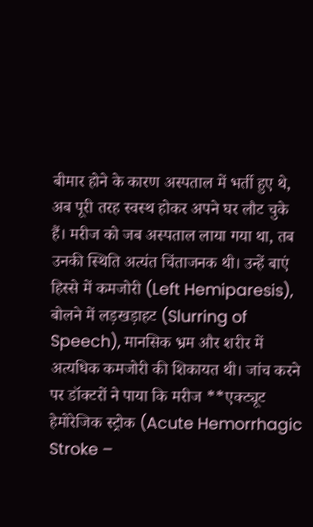बीमार होने के कारण अस्पताल में भर्ती हुए थे, अब पूरी तरह स्वस्थ होकर अपने घर लौट चुके हैं। मरीज को जब अस्पताल लाया गया था, तब उनकी स्थिति अत्यंत चिंताजनक थी। उन्हें बाएं हिस्से में कमजोरी (Left Hemiparesis), बोलने में लड़खड़ाहट (Slurring of Speech), मानसिक भ्रम और शरीर में अत्यधिक कमजोरी की शिकायत थी। जांच करने पर डॉक्टरों ने पाया कि मरीज **एक्ट्यूट हेमोरेजिक स्ट्रोक (Acute Hemorrhagic Stroke –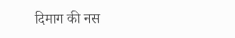दिमाग की नस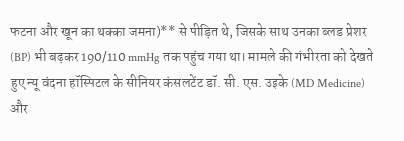फटना और खून का थक्का जमना)** से पीड़ित थे, जिसके साथ उनका ब्लड प्रेशर (BP) भी बढ़कर 190/110 mmHg तक पहुंच गया था। मामले की गंभीरता को देखते हुए न्यू वंदना हॉस्पिटल के सीनियर कंसलटेंट डॉ. सी. एस. उइके (MD Medicine) और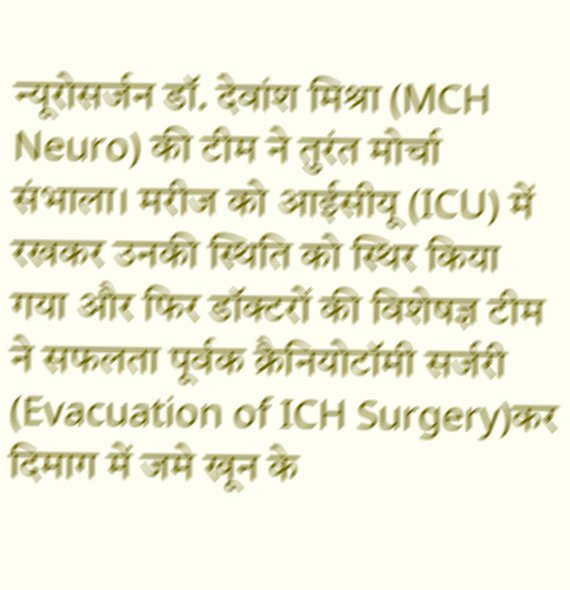न्यूरोसर्जन डॉ. देवांश मिश्रा (MCH Neuro) की टीम ने तुरंत मोर्चा संभाला। मरीज को आईसीयू (ICU) में रखकर उनकी स्थिति को स्थिर किया गया और फिर डॉक्टरों की विशेषज्ञ टीम ने सफलता पूर्वक क्रैनियोटॉमी सर्जरी (Evacuation of ICH Surgery)कर दिमाग में जमे खून के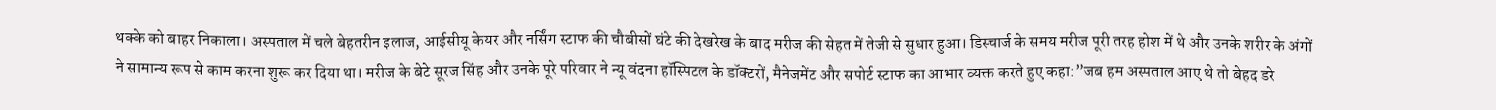थक्के को बाहर निकाला। अस्पताल में चले बेहतरीन इलाज, आईसीयू केयर और नर्सिंग स्टाफ की चौबीसों घंटे की देखरेख के बाद मरीज की सेहत में तेजी से सुधार हुआ। डिस्चार्ज के समय मरीज पूरी तरह होश में थे और उनके शरीर के अंगों ने सामान्य रूप से काम करना शुरू कर दिया था। मरीज के बेटे सूरज सिंह और उनके पूरे परिवार ने न्यू वंदना हॉस्पिटल के डॉक्टरों, मैनेजमेंट और सपोर्ट स्टाफ का आभार व्यक्त करते हुए कहा:”जब हम अस्पताल आए थे तो बेहद डरे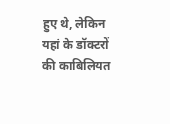हुए थे, लेकिन यहां के डॉक्टरों की काबिलियत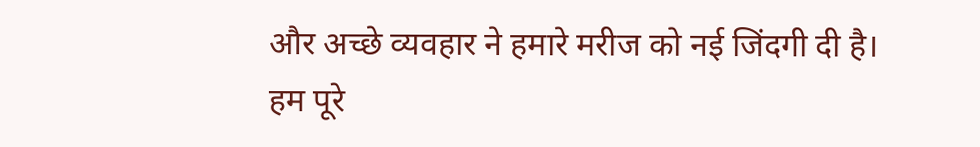और अच्छे व्यवहार ने हमारे मरीज को नई जिंदगी दी है। हम पूरे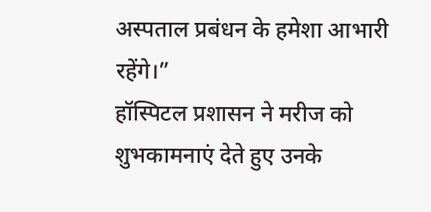अस्पताल प्रबंधन के हमेशा आभारी रहेंगे।”
हॉस्पिटल प्रशासन ने मरीज को शुभकामनाएं देते हुए उनके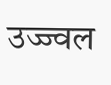उज्ज्वल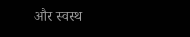और स्वस्थ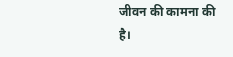जीवन की कामना की है।